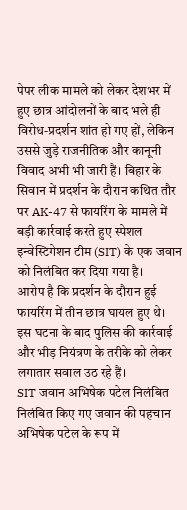पेपर लीक मामले को लेकर देशभर में हुए छात्र आंदोलनों के बाद भले ही विरोध-प्रदर्शन शांत हो गए हों, लेकिन उससे जुड़े राजनीतिक और कानूनी विवाद अभी भी जारी हैं। बिहार के सिवान में प्रदर्शन के दौरान कथित तौर पर AK-47 से फायरिंग के मामले में बड़ी कार्रवाई करते हुए स्पेशल इन्वेस्टिगेशन टीम (SIT) के एक जवान को निलंबित कर दिया गया है।
आरोप है कि प्रदर्शन के दौरान हुई फायरिंग में तीन छात्र घायल हुए थे। इस घटना के बाद पुलिस की कार्रवाई और भीड़ नियंत्रण के तरीके को लेकर लगातार सवाल उठ रहे हैं।
SIT जवान अभिषेक पटेल निलंबित
निलंबित किए गए जवान की पहचान अभिषेक पटेल के रूप में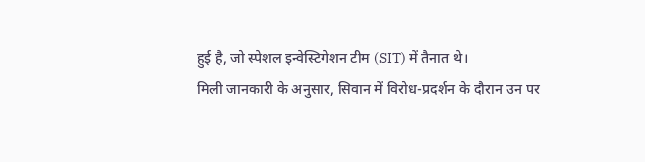हुई है, जो स्पेशल इन्वेस्टिगेशन टीम (SIT) में तैनात थे।
मिली जानकारी के अनुसार, सिवान में विरोध-प्रदर्शन के दौरान उन पर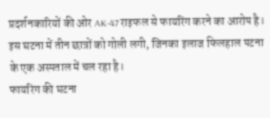प्रदर्शनकारियों की ओर AK-47 राइफल से फायरिंग करने का आरोप है। इस घटना में तीन छात्रों को गोली लगी, जिनका इलाज फिलहाल पटना के एक अस्पताल में चल रहा है।
फायरिंग की घटना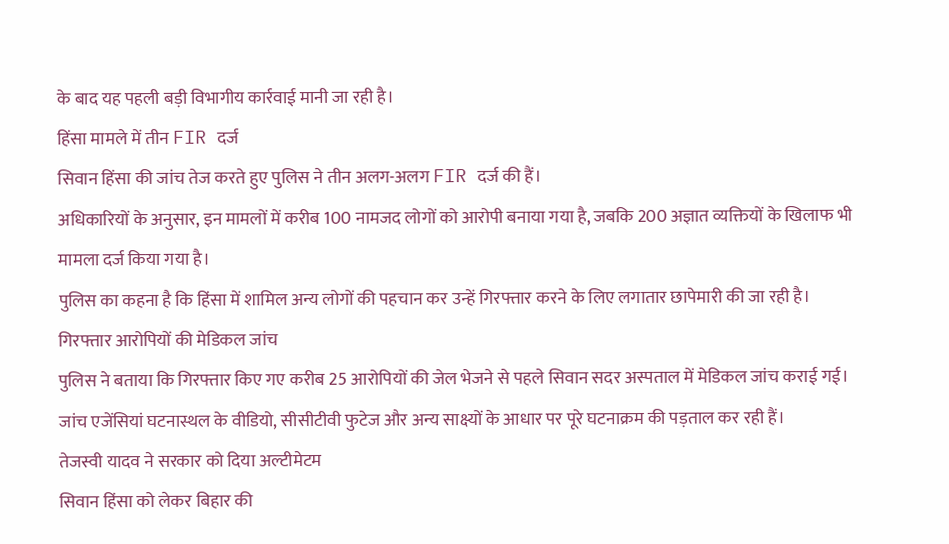के बाद यह पहली बड़ी विभागीय कार्रवाई मानी जा रही है।
हिंसा मामले में तीन FIR दर्ज
सिवान हिंसा की जांच तेज करते हुए पुलिस ने तीन अलग-अलग FIR दर्ज की हैं।
अधिकारियों के अनुसार, इन मामलों में करीब 100 नामजद लोगों को आरोपी बनाया गया है, जबकि 200 अज्ञात व्यक्तियों के खिलाफ भी मामला दर्ज किया गया है।
पुलिस का कहना है कि हिंसा में शामिल अन्य लोगों की पहचान कर उन्हें गिरफ्तार करने के लिए लगातार छापेमारी की जा रही है।
गिरफ्तार आरोपियों की मेडिकल जांच
पुलिस ने बताया कि गिरफ्तार किए गए करीब 25 आरोपियों की जेल भेजने से पहले सिवान सदर अस्पताल में मेडिकल जांच कराई गई।
जांच एजेंसियां घटनास्थल के वीडियो, सीसीटीवी फुटेज और अन्य साक्ष्यों के आधार पर पूरे घटनाक्रम की पड़ताल कर रही हैं।
तेजस्वी यादव ने सरकार को दिया अल्टीमेटम
सिवान हिंसा को लेकर बिहार की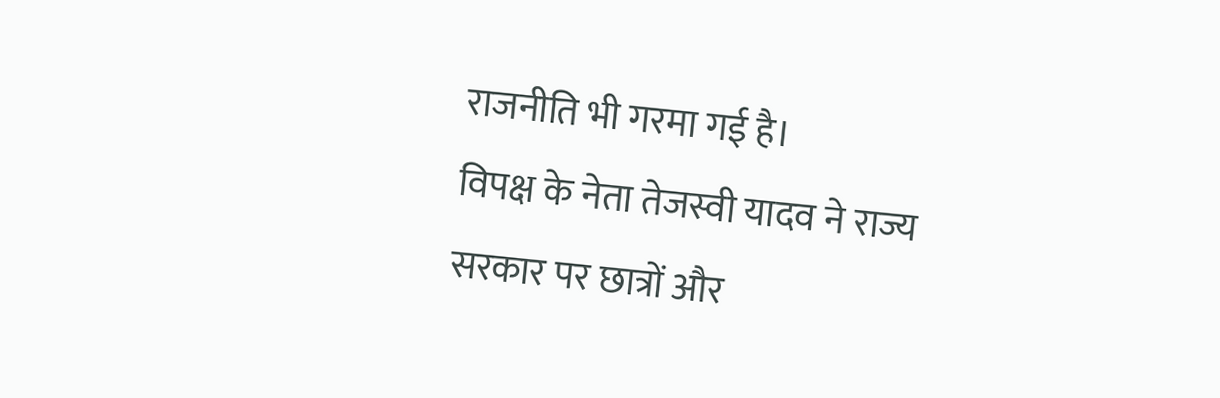राजनीति भी गरमा गई है।
विपक्ष के नेता तेजस्वी यादव ने राज्य सरकार पर छात्रों और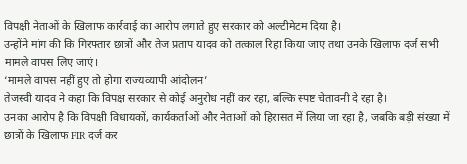विपक्षी नेताओं के खिलाफ कार्रवाई का आरोप लगाते हुए सरकार को अल्टीमेटम दिया है।
उन्होंने मांग की कि गिरफ्तार छात्रों और तेज प्रताप यादव को तत्काल रिहा किया जाए तथा उनके खिलाफ दर्ज सभी मामले वापस लिए जाएं।
‘मामले वापस नहीं हुए तो होगा राज्यव्यापी आंदोलन’
तेजस्वी यादव ने कहा कि विपक्ष सरकार से कोई अनुरोध नहीं कर रहा, बल्कि स्पष्ट चेतावनी दे रहा है।
उनका आरोप है कि विपक्षी विधायकों, कार्यकर्ताओं और नेताओं को हिरासत में लिया जा रहा है, जबकि बड़ी संख्या में छात्रों के खिलाफ FIR दर्ज कर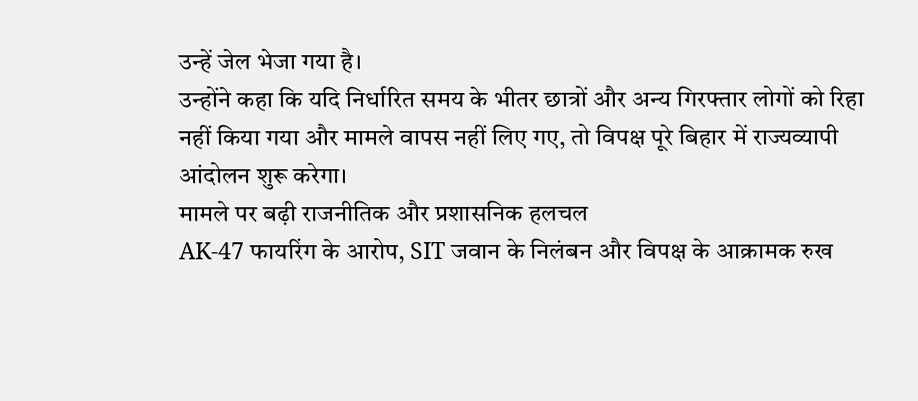उन्हें जेल भेजा गया है।
उन्होंने कहा कि यदि निर्धारित समय के भीतर छात्रों और अन्य गिरफ्तार लोगों को रिहा नहीं किया गया और मामले वापस नहीं लिए गए, तो विपक्ष पूरे बिहार में राज्यव्यापी आंदोलन शुरू करेगा।
मामले पर बढ़ी राजनीतिक और प्रशासनिक हलचल
AK-47 फायरिंग के आरोप, SIT जवान के निलंबन और विपक्ष के आक्रामक रुख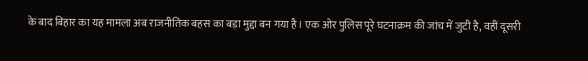के बाद बिहार का यह मामला अब राजनीतिक बहस का बड़ा मुद्दा बन गया है। एक ओर पुलिस पूरे घटनाक्रम की जांच में जुटी है, वहीं दूसरी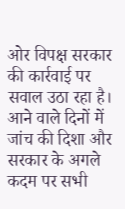ओर विपक्ष सरकार की कार्रवाई पर सवाल उठा रहा है। आने वाले दिनों में जांच की दिशा और सरकार के अगले कदम पर सभी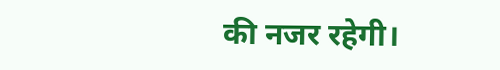की नजर रहेगी।